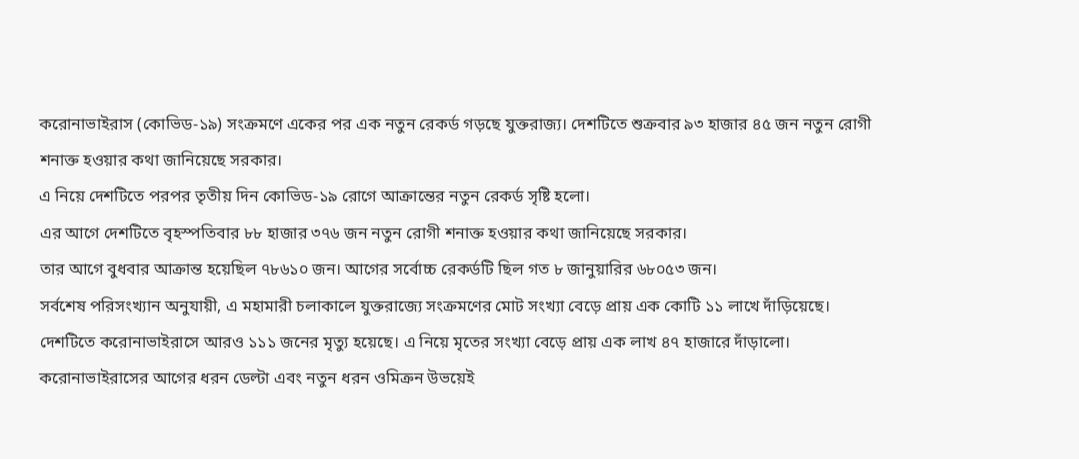করোনাভাইরাস (কোভিড-১৯) সংক্রমণে একের পর এক নতুন রেকর্ড গড়ছে যুক্তরাজ্য। দেশটিতে শুক্রবার ৯৩ হাজার ৪৫ জন নতুন রোগী শনাক্ত হওয়ার কথা জানিয়েছে সরকার।
এ নিয়ে দেশটিতে পরপর তৃতীয় দিন কোভিড-১৯ রোগে আক্রান্তের নতুন রেকর্ড সৃষ্টি হলো।
এর আগে দেশটিতে বৃহস্পতিবার ৮৮ হাজার ৩৭৬ জন নতুন রোগী শনাক্ত হওয়ার কথা জানিয়েছে সরকার।
তার আগে বুধবার আক্রান্ত হয়েছিল ৭৮৬১০ জন। আগের সর্বোচ্চ রেকর্ডটি ছিল গত ৮ জানুয়ারির ৬৮০৫৩ জন।
সর্বশেষ পরিসংখ্যান অনুযায়ী, এ মহামারী চলাকালে যুক্তরাজ্যে সংক্রমণের মোট সংখ্যা বেড়ে প্রায় এক কোটি ১১ লাখে দাঁড়িয়েছে।
দেশটিতে করোনাভাইরাসে আরও ১১১ জনের মৃত্যু হয়েছে। এ নিয়ে মৃতের সংখ্যা বেড়ে প্রায় এক লাখ ৪৭ হাজারে দাঁড়ালো।
করোনাভাইরাসের আগের ধরন ডেল্টা এবং নতুন ধরন ওমিক্রন উভয়েই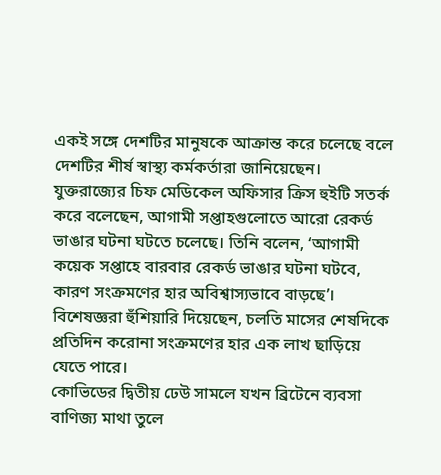একই সঙ্গে দেশটির মানুষকে আক্রান্ত করে চলেছে বলে দেশটির শীর্ষ স্বাস্থ্য কর্মকর্তারা জানিয়েছেন।
যুক্তরাজ্যের চিফ মেডিকেল অফিসার ক্রিস হুইটি সতর্ক করে বলেছেন, আগামী সপ্তাহগুলোতে আরো রেকর্ড ভাঙার ঘটনা ঘটতে চলেছে। তিনি বলেন, ‘আগামী কয়েক সপ্তাহে বারবার রেকর্ড ভাঙার ঘটনা ঘটবে, কারণ সংক্রমণের হার অবিশ্বাস্যভাবে বাড়ছে’।
বিশেষজ্ঞরা হুঁশিয়ারি দিয়েছেন, চলতি মাসের শেষদিকে প্রতিদিন করোনা সংক্রমণের হার এক লাখ ছাড়িয়ে যেতে পারে।
কোভিডের দ্বিতীয় ঢেউ সামলে যখন ব্রিটেনে ব্যবসা বাণিজ্য মাথা তুলে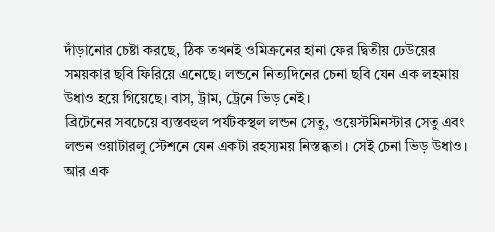দাঁড়ানোর চেষ্টা করছে, ঠিক তখনই ওমিক্রনের হানা ফের দ্বিতীয় ঢেউয়ের সময়কার ছবি ফিরিয়ে এনেছে। লন্ডনে নিত্যদিনের চেনা ছবি যেন এক লহমায় উধাও হয়ে গিয়েছে। বাস, ট্রাম, ট্রেনে ভিড় নেই।
ব্রিটেনের সবচেয়ে ব্যস্তবহুল পর্যটকস্থল লন্ডন সেতু, ওয়েস্টমিনস্টার সেতু এবং লন্ডন ওয়াটারলু স্টেশনে যেন একটা রহস্যময় নিস্তব্ধতা। সেই চেনা ভিড় উধাও। আর এক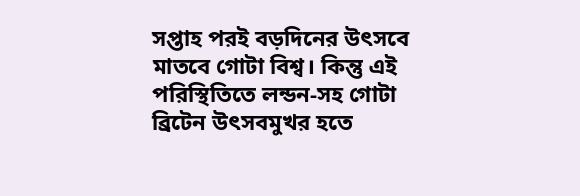সপ্তাহ পরই বড়দিনের উৎসবে মাতবে গোটা বিশ্ব। কিন্তু এই পরিস্থিতিতে লন্ডন-সহ গোটা ব্রিটেন উৎসবমুখর হতে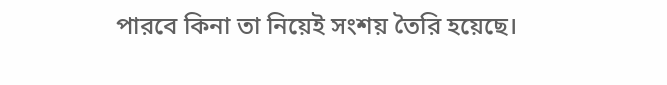পারবে কিনা তা নিয়েই সংশয় তৈরি হয়েছে।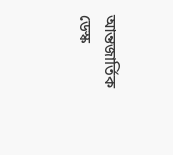আন্তজার্তিক ডেস্ক